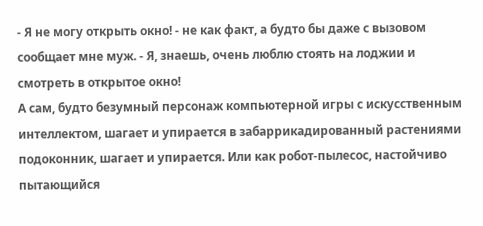- Я не могу открыть окно! - не как факт, а будто бы даже с вызовом сообщает мне муж. - Я, знаешь, очень люблю стоять на лоджии и смотреть в открытое окно!
А сам, будто безумный персонаж компьютерной игры с искусственным интеллектом, шагает и упирается в забаррикадированный растениями подоконник, шагает и упирается. Или как робот-пылесос, настойчиво пытающийся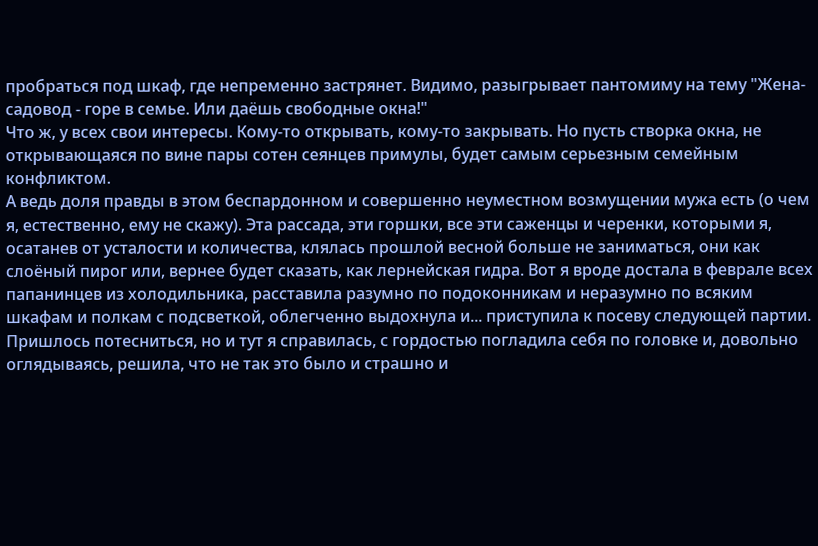пробраться под шкаф, где непременно застрянет. Видимо, разыгрывает пантомиму на тему "Жена-садовод - горе в семье. Или даёшь свободные окна!"
Что ж, у всех свои интересы. Кому-то открывать, кому-то закрывать. Но пусть створка окна, не открывающаяся по вине пары сотен сеянцев примулы, будет самым серьезным семейным конфликтом.
А ведь доля правды в этом беспардонном и совершенно неуместном возмущении мужа есть (о чем я, естественно, ему не скажу). Эта рассада, эти горшки, все эти саженцы и черенки, которыми я, осатанев от усталости и количества, клялась прошлой весной больше не заниматься, они как слоёный пирог или, вернее будет сказать, как лернейская гидра. Вот я вроде достала в феврале всех папанинцев из холодильника, расставила разумно по подоконникам и неразумно по всяким шкафам и полкам с подсветкой, облегченно выдохнула и... приступила к посеву следующей партии. Пришлось потесниться, но и тут я справилась, с гордостью погладила себя по головке и, довольно оглядываясь, решила, что не так это было и страшно и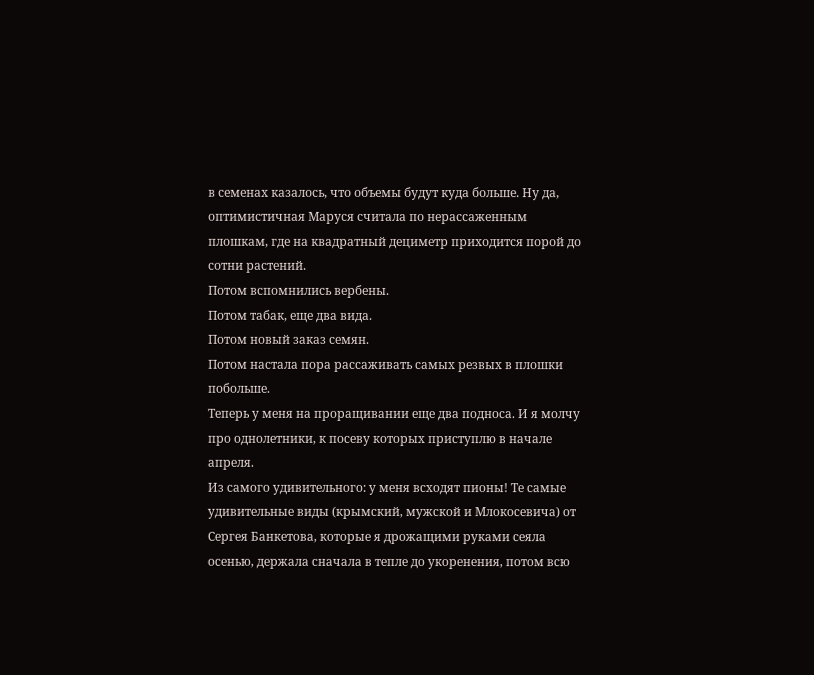в семенах казалось, что объемы будут куда больше. Ну да, оптимистичная Маруся считала по нерассаженным плошкам, где на квадратный дециметр приходится порой до сотни растений.
Потом вспомнились вербены.
Потом табак, еще два вида.
Потом новый заказ семян.
Потом настала пора рассаживать самых резвых в плошки побольше.
Теперь у меня на проращивании еще два подноса. И я молчу про однолетники, к посеву которых приступлю в начале апреля.
Из самого удивительного: у меня всходят пионы! Те самые удивительные виды (крымский, мужской и Млокосевича) от Сергея Банкетова, которые я дрожащими руками сеяла осенью, держала сначала в тепле до укоренения, потом всю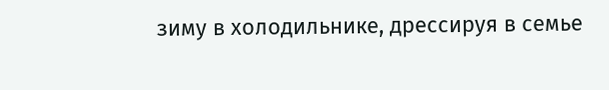зиму в холодильнике, дрессируя в семье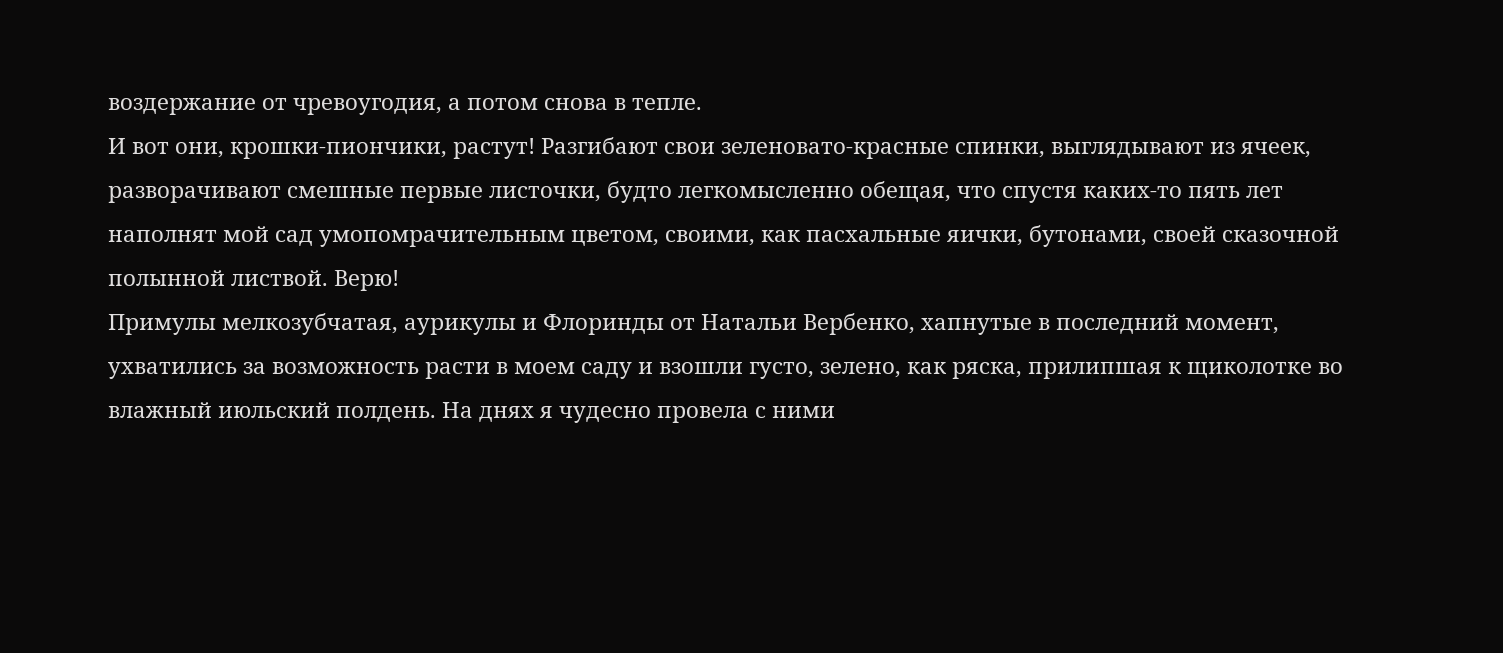воздержание от чревоугодия, а потом снова в тепле.
И вот они, крошки-пиончики, растут! Разгибают свои зеленовато-красные спинки, выглядывают из ячеек, разворачивают смешные первые листочки, будто легкомысленно обещая, что спустя каких-то пять лет наполнят мой сад умопомрачительным цветом, своими, как пасхальные яички, бутонами, своей сказочной полынной листвой. Верю!
Примулы мелкозубчатая, аурикулы и Флоринды от Натальи Вербенко, хапнутые в последний момент, ухватились за возможность расти в моем саду и взошли густо, зелено, как ряска, прилипшая к щиколотке во влажный июльский полдень. На днях я чудесно провела с ними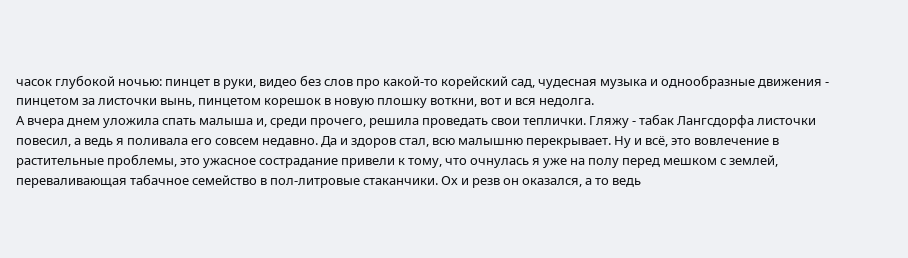часок глубокой ночью: пинцет в руки, видео без слов про какой-то корейский сад, чудесная музыка и однообразные движения - пинцетом за листочки вынь, пинцетом корешок в новую плошку воткни, вот и вся недолга.
А вчера днем уложила спать малыша и, среди прочего, решила проведать свои теплички. Гляжу - табак Лангсдорфа листочки повесил, а ведь я поливала его совсем недавно. Да и здоров стал, всю малышню перекрывает. Ну и всё, это вовлечение в растительные проблемы, это ужасное сострадание привели к тому, что очнулась я уже на полу перед мешком с землей, переваливающая табачное семейство в пол-литровые стаканчики. Ох и резв он оказался, а то ведь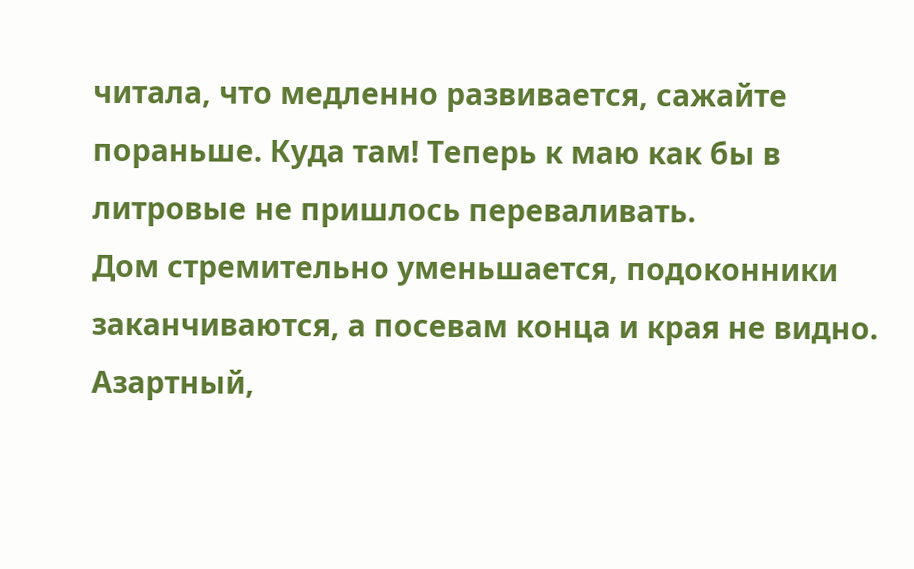читала, что медленно развивается, сажайте пораньше. Куда там! Теперь к маю как бы в литровые не пришлось переваливать.
Дом стремительно уменьшается, подоконники заканчиваются, а посевам конца и края не видно. Азартный,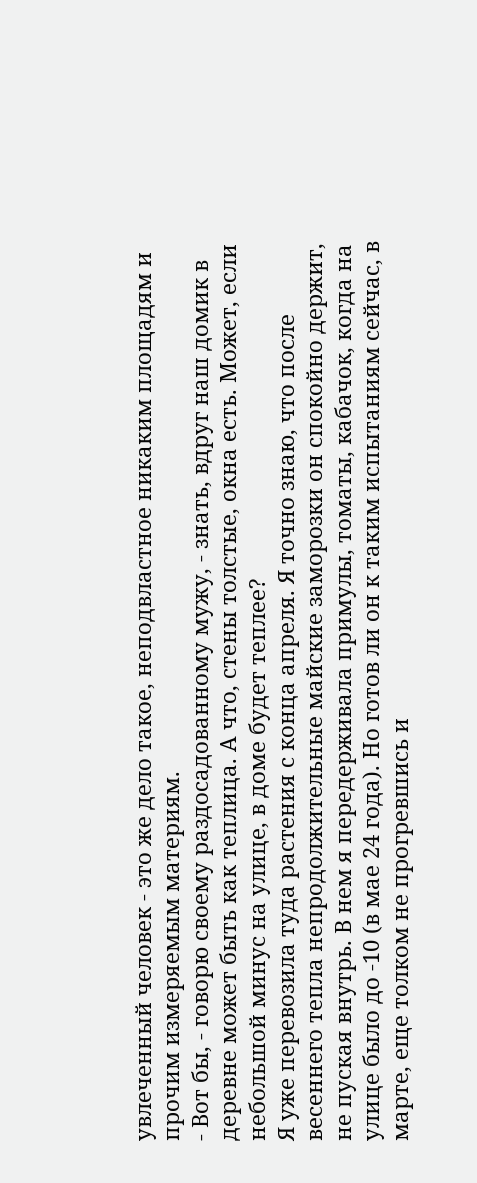увлеченный человек - это же дело такое, неподвластное никаким площадям и прочим измеряемым материям.
- Вот бы, - говорю своему раздосадованному мужу, - знать, вдруг наш домик в деревне может быть как теплица. А что, стены толстые, окна есть. Может, если небольшой минус на улице, в доме будет теплее?
Я уже перевозила туда растения с конца апреля. Я точно знаю, что после весеннего тепла непродолжительные майские заморозки он спокойно держит, не пуская внутрь. В нем я передерживала примулы, томаты, кабачок, когда на улице было до -10 (в мае 24 года). Но готов ли он к таким испытаниям сейчас, в марте, еще толком не прогревшись и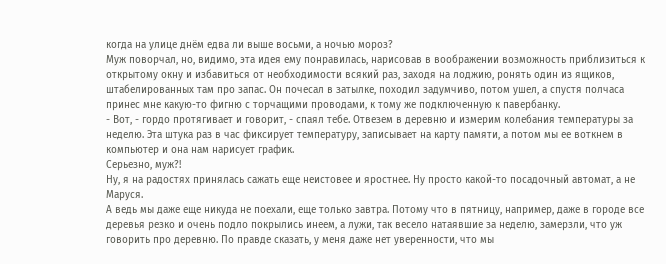когда на улице днём едва ли выше восьми, а ночью мороз?
Муж поворчал, но, видимо, эта идея ему понравилась, нарисовав в воображении возможность приблизиться к открытому окну и избавиться от необходимости всякий раз, заходя на лоджию, ронять один из ящиков, штабелированных там про запас. Он почесал в затылке, походил задумчиво, потом ушел, а спустя полчаса принес мне какую-то фигню с торчащими проводами, к тому же подключенную к павербанку.
- Вот, - гордо протягивает и говорит, - спаял тебе. Отвезем в деревню и измерим колебания температуры за неделю. Эта штука раз в час фиксирует температуру, записывает на карту памяти, а потом мы ее воткнем в компьютер и она нам нарисует график.
Серьезно, муж?!
Ну, я на радостях принялась сажать еще неистовее и яростнее. Ну просто какой-то посадочный автомат, а не Маруся.
А ведь мы даже еще никуда не поехали, еще только завтра. Потому что в пятницу, например, даже в городе все деревья резко и очень подло покрылись инеем, а лужи, так весело натаявшие за неделю, замерзли, что уж говорить про деревню. По правде сказать, у меня даже нет уверенности, что мы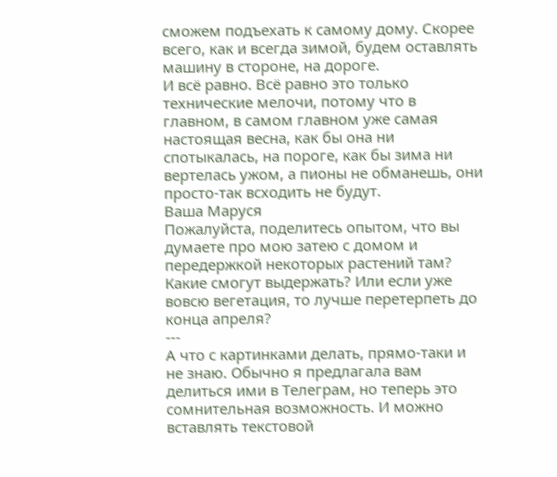сможем подъехать к самому дому. Скорее всего, как и всегда зимой, будем оставлять машину в стороне, на дороге.
И всё равно. Всё равно это только технические мелочи, потому что в главном, в самом главном уже самая настоящая весна, как бы она ни спотыкалась, на пороге, как бы зима ни вертелась ужом, а пионы не обманешь, они просто-так всходить не будут.
Ваша Маруся
Пожалуйста, поделитесь опытом, что вы думаете про мою затею с домом и передержкой некоторых растений там? Какие смогут выдержать? Или если уже вовсю вегетация, то лучше перетерпеть до конца апреля?
---
А что с картинками делать, прямо-таки и не знаю. Обычно я предлагала вам делиться ими в Телеграм, но теперь это сомнительная возможность. И можно вставлять текстовой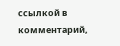ссылкой в комментарий,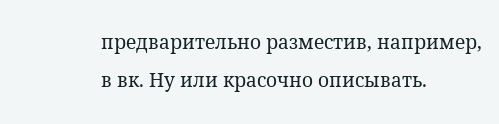предварительно разместив, например, в вк. Ну или красочно описывать.